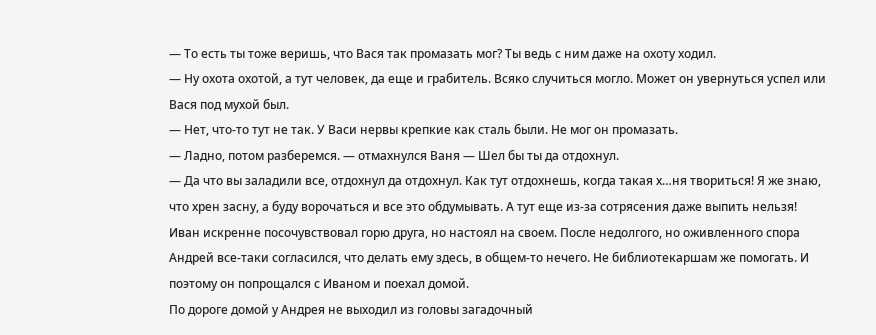— То есть ты тоже веришь, что Вася так промазать мог? Ты ведь с ним даже на охоту ходил.
— Ну охота охотой, а тут человек, да еще и грабитель. Всяко случиться могло. Может он увернуться успел или Вася под мухой был.
— Нет, что-то тут не так. У Васи нервы крепкие как сталь были. Не мог он промазать.
— Ладно, потом разберемся. — отмахнулся Ваня — Шел бы ты да отдохнул.
— Да что вы заладили все, отдохнул да отдохнул. Как тут отдохнешь, когда такая х…ня твориться! Я же знаю, что хрен засну, а буду ворочаться и все это обдумывать. А тут еще из-за сотрясения даже выпить нельзя!
Иван искренне посочувствовал горю друга, но настоял на своем. После недолгого, но оживленного спора Андрей все-таки согласился, что делать ему здесь, в общем-то нечего. Не библиотекаршам же помогать. И поэтому он попрощался с Иваном и поехал домой.
По дороге домой у Андрея не выходил из головы загадочный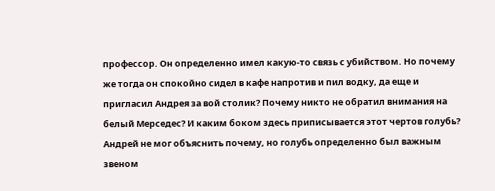профессор. Он определенно имел какую-то связь с убийством. Но почему же тогда он спокойно сидел в кафе напротив и пил водку, да еще и пригласил Андрея за вой столик? Почему никто не обратил внимания на белый Мерседес? И каким боком здесь приписывается этот чертов голубь? Андрей не мог объяснить почему, но голубь определенно был важным звеном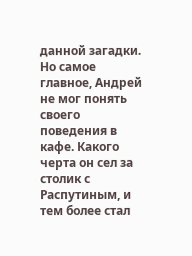данной загадки. Но самое главное, Андрей не мог понять своего поведения в кафе. Какого черта он сел за столик с Распутиным, и тем более стал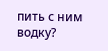пить с ним водку?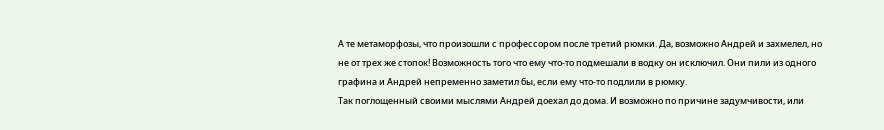А те метаморфозы, что произошли с профессором после третий рюмки. Да, возможно Андрей и захмелел, но не от трех же стопок! Возможность того что ему что-то подмешали в водку он исключил. Они пили из одного графина и Андрей непременно заметил бы, если ему что-то подлили в рюмку.
Так поглощенный своими мыслями Андрей доехал до дома. И возможно по причине задумчивости, или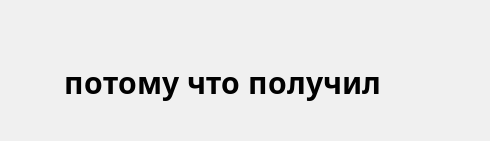потому что получил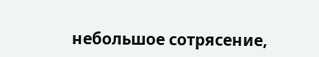небольшое сотрясение,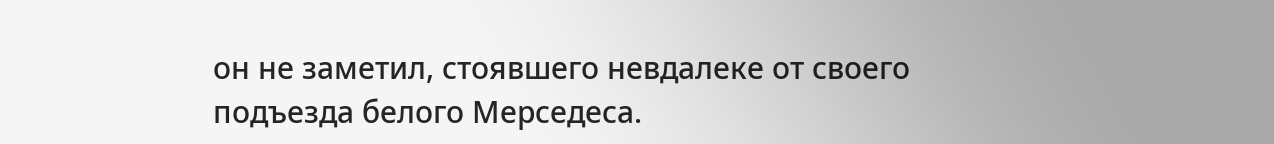он не заметил, стоявшего невдалеке от своего подъезда белого Мерседеса.